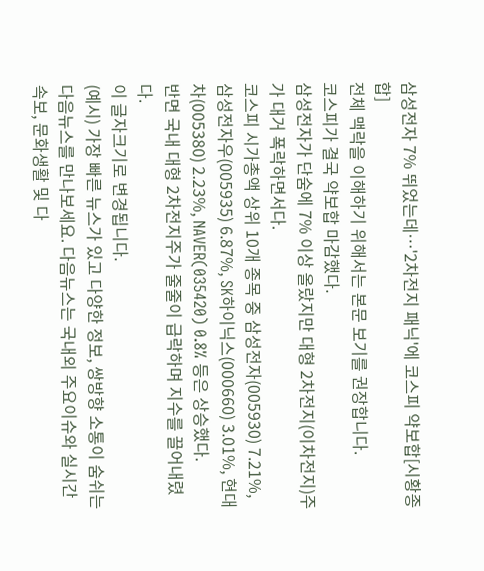삼성전자 7% 뛰었는데…'2차전지 패닉'에 코스피 약보합[시황종합]
전체 맥락을 이해하기 위해서는 본문 보기를 권장합니다.
코스피가 결국 약보합 마감했다.
삼성전자가 단숨에 7% 이상 올랐지만 대형 2차전지(이차전지)주가 대거 폭락하면서다.
코스피 시가총액 상위 10개 종목 중 삼성전자(005930) 7.21%, 삼성전자우(005935) 6.87%, SK하이닉스(000660) 3.01%, 현대차(005380) 2.23%, NAVER(035420) 0.8% 등은 상승했다.
반면 국내 대형 2차전지주가 줄줄이 급락하며 지수를 끌어내렸다.
이 글자크기로 변경됩니다.
(예시) 가장 빠른 뉴스가 있고 다양한 정보, 쌍방향 소통이 숨쉬는 다음뉴스를 만나보세요. 다음뉴스는 국내외 주요이슈와 실시간 속보, 문화생활 및 다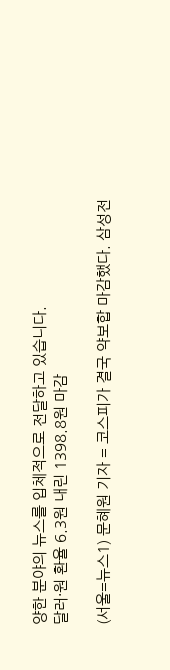양한 분야의 뉴스를 입체적으로 전달하고 있습니다.
달러·원 환율 6.3원 내린 1398.8원 마감

(서울=뉴스1) 문혜원 기자 = 코스피가 결국 약보합 마감했다. 삼성전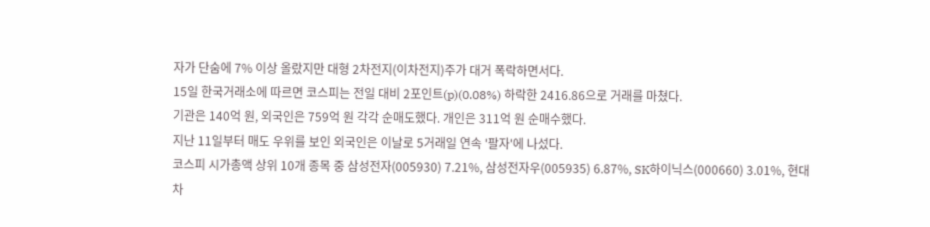자가 단숨에 7% 이상 올랐지만 대형 2차전지(이차전지)주가 대거 폭락하면서다.
15일 한국거래소에 따르면 코스피는 전일 대비 2포인트(p)(0.08%) 하락한 2416.86으로 거래를 마쳤다.
기관은 140억 원, 외국인은 759억 원 각각 순매도했다. 개인은 311억 원 순매수했다.
지난 11일부터 매도 우위를 보인 외국인은 이날로 5거래일 연속 '팔자'에 나섰다.
코스피 시가총액 상위 10개 종목 중 삼성전자(005930) 7.21%, 삼성전자우(005935) 6.87%, SK하이닉스(000660) 3.01%, 현대차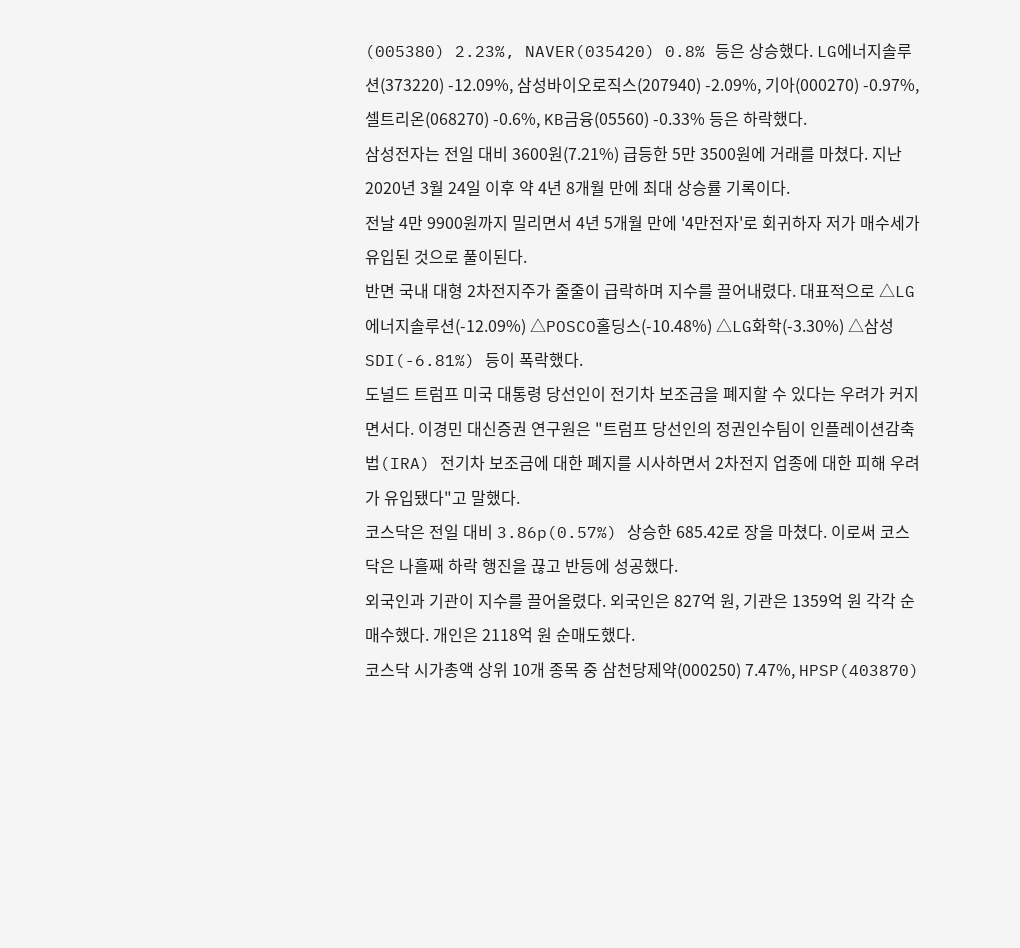(005380) 2.23%, NAVER(035420) 0.8% 등은 상승했다. LG에너지솔루션(373220) -12.09%, 삼성바이오로직스(207940) -2.09%, 기아(000270) -0.97%, 셀트리온(068270) -0.6%, KB금융(05560) -0.33% 등은 하락했다.
삼성전자는 전일 대비 3600원(7.21%) 급등한 5만 3500원에 거래를 마쳤다. 지난 2020년 3월 24일 이후 약 4년 8개월 만에 최대 상승률 기록이다.
전날 4만 9900원까지 밀리면서 4년 5개월 만에 '4만전자'로 회귀하자 저가 매수세가 유입된 것으로 풀이된다.
반면 국내 대형 2차전지주가 줄줄이 급락하며 지수를 끌어내렸다. 대표적으로 △LG에너지솔루션(-12.09%) △POSCO홀딩스(-10.48%) △LG화학(-3.30%) △삼성SDI(-6.81%) 등이 폭락했다.
도널드 트럼프 미국 대통령 당선인이 전기차 보조금을 폐지할 수 있다는 우려가 커지면서다. 이경민 대신증권 연구원은 "트럼프 당선인의 정권인수팀이 인플레이션감축법(IRA) 전기차 보조금에 대한 폐지를 시사하면서 2차전지 업종에 대한 피해 우려가 유입됐다"고 말했다.
코스닥은 전일 대비 3.86p(0.57%) 상승한 685.42로 장을 마쳤다. 이로써 코스닥은 나흘째 하락 행진을 끊고 반등에 성공했다.
외국인과 기관이 지수를 끌어올렸다. 외국인은 827억 원, 기관은 1359억 원 각각 순매수했다. 개인은 2118억 원 순매도했다.
코스닥 시가총액 상위 10개 종목 중 삼천당제약(000250) 7.47%, HPSP(403870)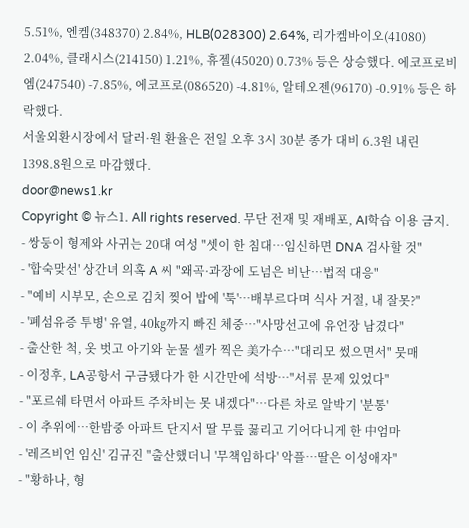5.51%, 엔켐(348370) 2.84%, HLB(028300) 2.64%, 리가켐바이오(41080) 2.04%, 클래시스(214150) 1.21%, 휴젤(45020) 0.73% 등은 상승했다. 에코프로비엠(247540) -7.85%, 에코프로(086520) -4.81%, 알테오젠(96170) -0.91% 등은 하락했다.
서울외환시장에서 달러·원 환율은 전일 오후 3시 30분 종가 대비 6.3원 내린 1398.8원으로 마감했다.
door@news1.kr
Copyright © 뉴스1. All rights reserved. 무단 전재 및 재배포, AI학습 이용 금지.
- 쌍둥이 형제와 사귀는 20대 여성 "셋이 한 침대…임신하면 DNA 검사할 것"
- '합숙맞선' 상간녀 의혹 A 씨 "왜곡·과장에 도넘은 비난…법적 대응"
- "예비 시부모, 손으로 김치 찢어 밥에 '툭'…배부르다며 식사 거절, 내 잘못?"
- '폐섬유증 투병' 유열, 40㎏까지 빠진 체중…"사망선고에 유언장 남겼다"
- 출산한 척, 옷 벗고 아기와 눈물 셀카 찍은 美가수…"대리모 썼으면서" 뭇매
- 이정후, LA공항서 구금됐다가 한 시간만에 석방…"서류 문제 있었다"
- "포르쉐 타면서 아파트 주차비는 못 내겠다"…다른 차로 알박기 '분통'
- 이 추위에…한밤중 아파트 단지서 딸 무릎 꿇리고 기어다니게 한 中엄마
- '레즈비언 임신' 김규진 "출산했더니 '무책임하다' 악플…딸은 이성애자"
- "황하나, 형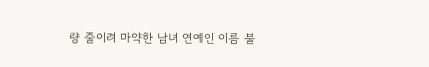량 줄이려 마약한 남녀 연예인 이름 불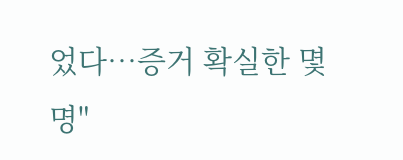었다…증거 확실한 몇 명"